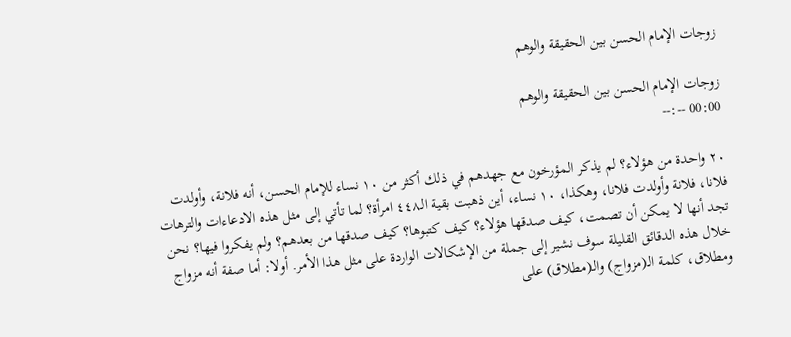زوجات الإمام الحسن بين الحقيقة والوهم

زوجات الإمام الحسن بين الحقيقة والوهم
00:00 --:--

٢٠ واحدة من هؤلاء؟ لم يذكر المؤرخون مع جهدهم في ذلك أكثر من ١٠ نساء للإمام الحسن، أنه فلانة، وأولدت فلانا، فلانة وأولدت فلانا، وهكذا، ١٠ نساء، أين ذهبت بقية الـ٤٤٨ امرأة؟ لما تأتي إلى مثل هذه الادعاءات والترهات تجد أنها لا يمكن أن تصمت، كيف صدقها هؤلاء؟ كيف كتبوها؟ كيف صدقها من بعدهم؟ ولم يفكروا فيها؟ نحن خلال هذه الدقائق القليلة سوف نشير إلى جملة من الإشكالات الواردة على مثل هذا الأمر. أولا: أما صفة أنه مزواج ومطلاق، كلمة الـ(مزواج) والـ(مطلاق) على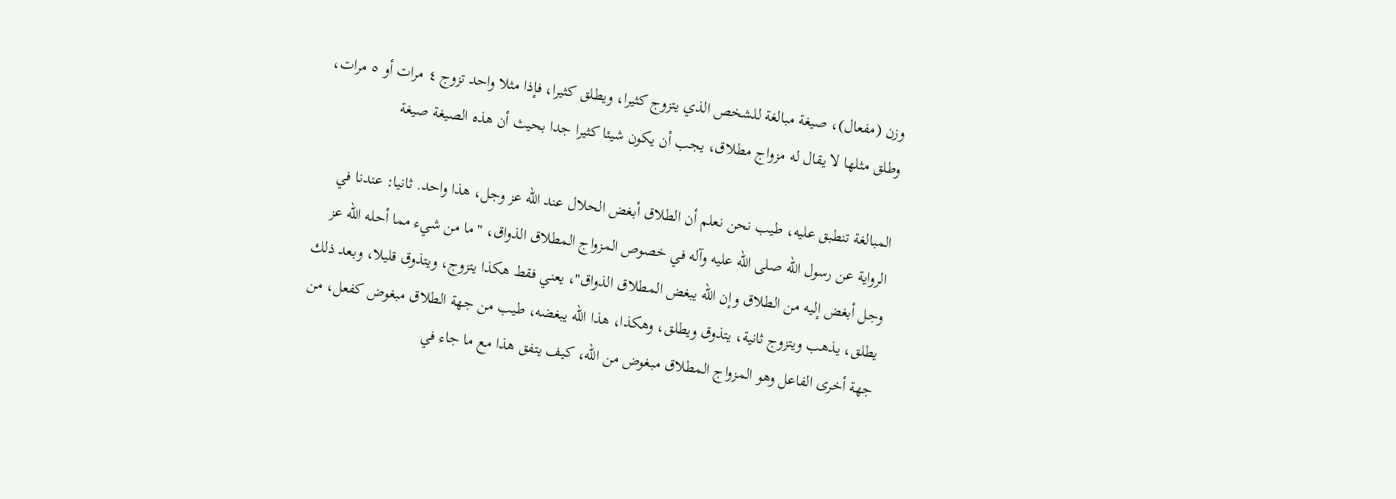وزن (مفعال)، صيغة مبالغة للشخص الذي يتزوج كثيرا، ويطلق كثيرا، فإذا مثلا واحد تزوج ٤ مرات أو ٥ مرات، وطلق مثلها لا يقال له مزواج مطلاق، يجب أن يكون شيئا كثيرا جدا بحيث أن هذه الصيغة صيغة

المبالغة تنطبق عليه، طيب نحن نعلم أن الطلاق أبغض الحلال عند الله عز وجل، هذا واحد. ثانيا: عندنا في الرواية عن رسول الله صلى الله عليه وآله في خصوص المزواج المطلاق الذواق، "ما من شيء مما أحله الله عز وجل أبغض إليه من الطلاق وإن الله يبغض المطلاق الذواق"، يعني فقط هكذا يتزوج، ويتذوق قليلا، وبعد ذلك يطلق، يذهب ويتزوج ثانية، يتذوق ويطلق، وهكذا، هذا الله يبغضه، طيب من جهة الطلاق مبغوض كفعل، من جهة أخرى الفاعل وهو المزواج المطلاق مبغوض من الله، كيف يتفق هذا مع ما جاء في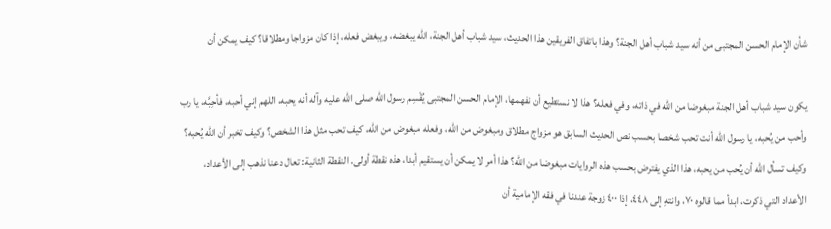شأن الإمام الحسن المجتبى من أنه سيد شباب أهل الجنة؟ وهذا باتفاق الفريقين هذا الحديث، سيد شباب أهل الجنة، الله يبغضه، ويبغض فعله، إذا كان مزواجا ومطلاقا؟ كيف يمكن أن

يكون سيد شباب أهل الجنة مبغوضا من الله في ذاته، وفي فعله؟ هذا لا نستطيع أن نفهمها، الإمام الحسن المجتبى يُقْسِم رسول الله صلى الله عليه وآله أنه يحبه، اللهم إني أحبه، فأحِبَّه، يا رب وأحب من يُحبه، يا رسول الله أنت تحب شخصا بحسب نص الحديث السابق هو مزواج مطلاق ومبغوض من الله، وفعله مبغوض من الله، كيف تحب مثل هذا الشخص؟ وكيف تخبر أن الله يُحبه؟ وكيف تسأل الله أن يُحب من يحبه، هذا الذي يفترض بحسب هذه الروايات مبغوضا من الله؟ هذا أمر لا يمكن أن يستقيم أبدا، هذه نقطة أولى. النقطة الثانية: تعال دعنا نذهب إلى الأعداد، الأعداد التي ذكرت، ابدأ مما قالوه ٧٠، وانتهِ إلى ٤٤٨، إذا ٤٠٠ زوجة عندنا في فقه الإمامية أن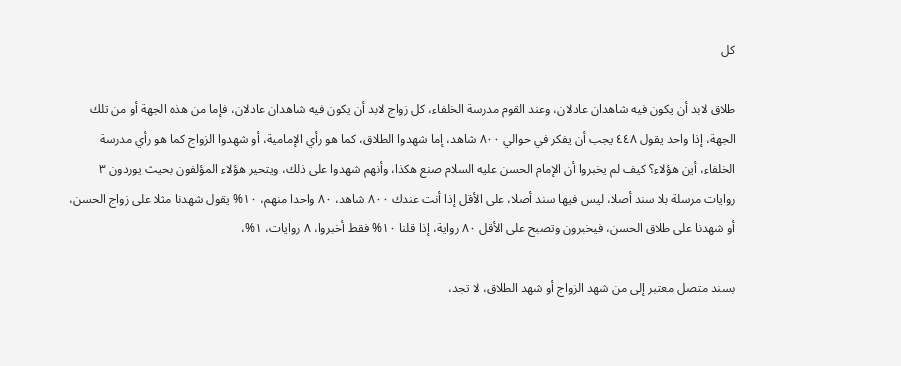كل

طلاق لابد أن يكون فيه شاهدان عادلان، وعند القوم مدرسة الخلفاء، كل زواج لابد أن يكون فيه شاهدان عادلان، فإما من هذه الجهة أو من تلك الجهة، إذا واحد يقول ٤٤٨ يجب أن يفكر في حوالي ٨٠٠ شاهد، إما شهدوا الطلاق، كما هو رأي الإمامية، أو شهدوا الزواج كما هو رأي مدرسة الخلفاء، أين هؤلاء؟ كيف لم يخبروا أن الإمام الحسن عليه السلام صنع هكذا، وأنهم شهدوا على ذلك، ويتحير هؤلاء المؤلفون بحيث يوردون ٣ روايات مرسلة بلا سند أصلا، ليس فيها سند أصلا، على الأقل إذا أنت عندك ٨٠٠ شاهد، ٨٠ واحدا منهم، ١٠% يقول شهدنا مثلا على زواج الحسن، أو شهدنا على طلاق الحسن، فيخبرون وتصبح على الأقل ٨٠ رواية، إذا قلنا ١٠% فقط أخبروا، ٨ روايات، ١%،

بسند متصل معتبر إلى من شهد الزواج أو شهد الطلاق، لا تجد،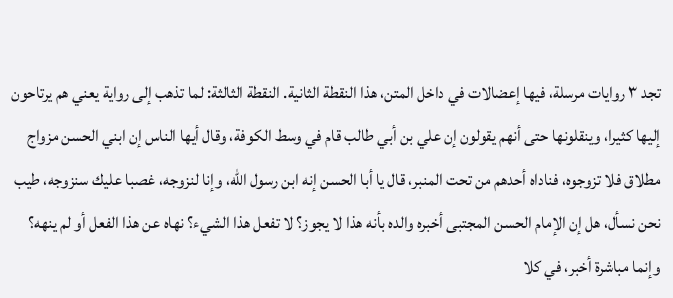تجد ٣ روايات مرسلة، فيها إعضالات في داخل المتن، هذا النقطة الثانية. النقطة الثالثة: لما تذهب إلى رواية يعني هم يرتاحون إليها كثيرا، وينقلونها حتى أنهم يقولون إن علي بن أبي طالب قام في وسط الكوفة، وقال أيها الناس إن ابني الحسن مزواج مطلاق فلا تزوجوه، فناداه أحدهم من تحت المنبر، قال يا أبا الحسن إنه ابن رسول الله، وإنا لنزوجه، غصبا عليك سنزوجه، طيب نحن نسأل، هل إن الإمام الحسن المجتبى أخبره والده بأنه هذا لا يجوز؟ لا تفعل هذا الشيء؟ نهاه عن هذا الفعل أو لم ينهه؟ وإنما مباشرة أخبر، في كلا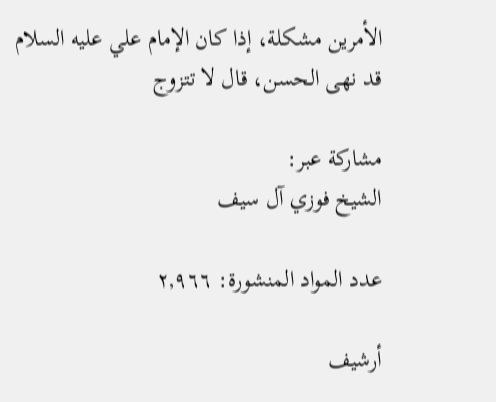الأمرين مشكلة، إذا كان الإمام علي عليه السلام قد نهى الحسن، قال لا تتزوج

مشاركة عبر:
الشيخ فوزي آل سيف

عدد المواد المنشورة: ٢,٩٦٦

أرشيف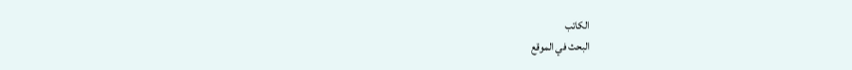الكاتب
البحث في الموقع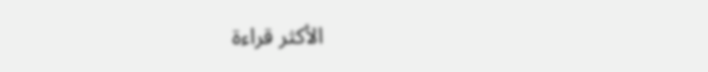الأكثر قراءة